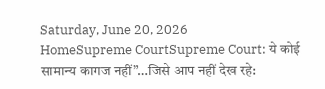Saturday, June 20, 2026
HomeSupreme CourtSupreme Court: ये कोई सामान्य कागज नहीं”…जिसे आप नहीं देख रहे: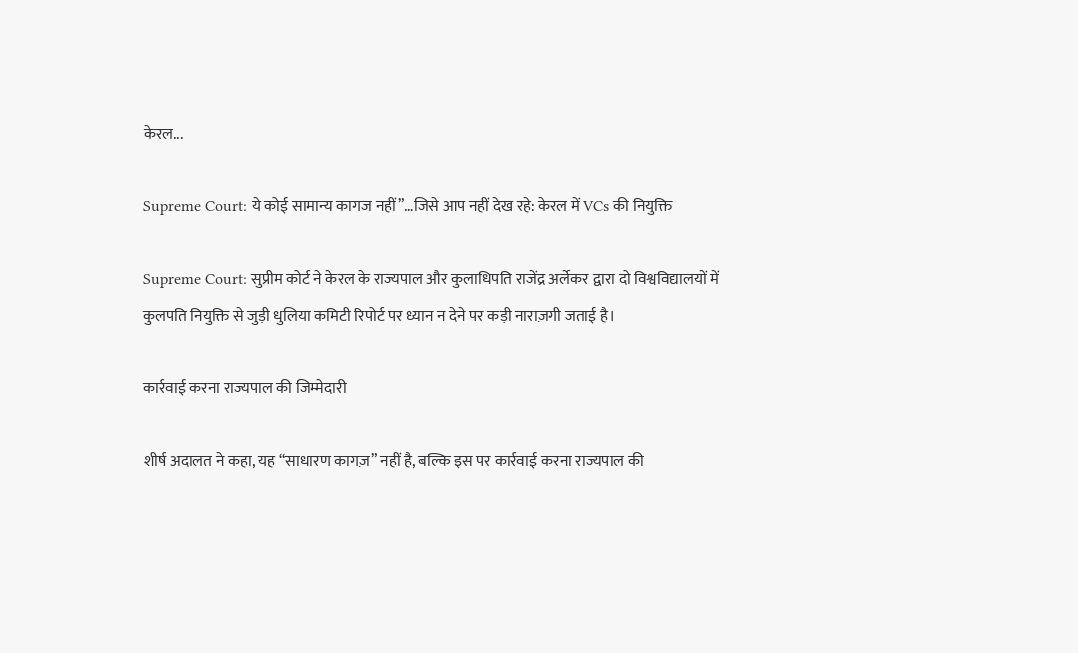केरल...

Supreme Court: ये कोई सामान्य कागज नहीं”…जिसे आप नहीं देख रहे: केरल में VCs की नियुक्ति

Supreme Court: सुप्रीम कोर्ट ने केरल के राज्यपाल और कुलाधिपति राजेंद्र अर्लेकर द्वारा दो विश्वविद्यालयों में कुलपति नियुक्ति से जुड़ी धुलिया कमिटी रिपोर्ट पर ध्यान न देने पर कड़ी नाराज़गी जताई है।

कार्रवाई करना राज्यपाल की जिम्मेदारी

शीर्ष अदालत ने कहा, यह “साधारण कागज़” नहीं है, बल्कि इस पर कार्रवाई करना राज्यपाल की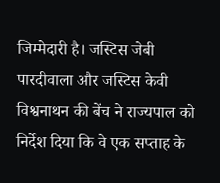जिम्मेदारी है। जस्टिस जेबी पारदीवाला और जस्टिस केवी विश्वनाथन की बेंच ने राज्यपाल को निर्देश दिया कि वे एक सप्ताह के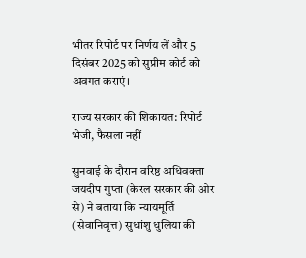भीतर रिपोर्ट पर निर्णय लें और 5 दिसंबर 2025 को सुप्रीम कोर्ट को अवगत कराएं।

राज्य सरकार की शिकायत: रिपोर्ट भेजी, फैसला नहीं

सुनवाई के दौरान वरिष्ठ अधिवक्ता जयदीप गुप्ता (केरल सरकार की ओर से) ने बताया कि न्यायमूर्ति (सेवानिवृत्त) सुधांशु धुलिया की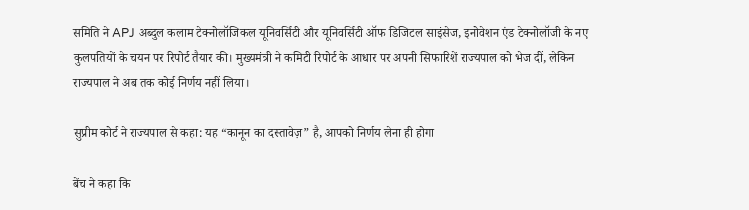समिति ने APJ अब्दुल कलाम टेक्नोलॉजिकल यूनिवर्सिटी और यूनिवर्सिटी ऑफ डिजिटल साइंसेज, इनोवेशन एंड टेक्नोलॉजी के नए कुलपतियों के चयन पर रिपोर्ट तैयार की। मुख्यमंत्री ने कमिटी रिपोर्ट के आधार पर अपनी सिफारिशें राज्यपाल को भेज दीं, लेकिन राज्यपाल ने अब तक कोई निर्णय नहीं लिया।

सुप्रीम कोर्ट ने राज्यपाल से कहा: यह “कानून का दस्तावेज़” है, आपको निर्णय लेना ही होगा

बेंच ने कहा कि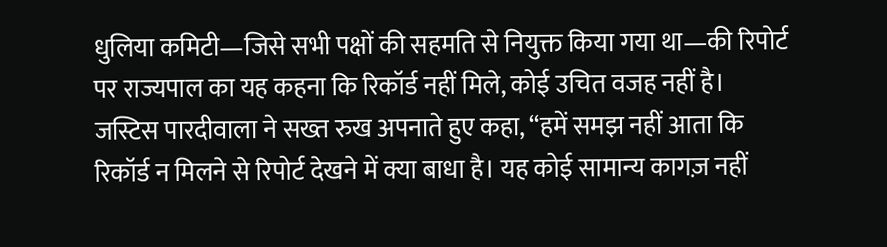धुलिया कमिटी—जिसे सभी पक्षों की सहमति से नियुक्त किया गया था—की रिपोर्ट पर राज्यपाल का यह कहना कि रिकॉर्ड नहीं मिले, कोई उचित वजह नहीं है। जस्टिस पारदीवाला ने सख्त रुख अपनाते हुए कहा, “हमें समझ नहीं आता कि रिकॉर्ड न मिलने से रिपोर्ट देखने में क्या बाधा है। यह कोई सामान्य कागज़ नहीं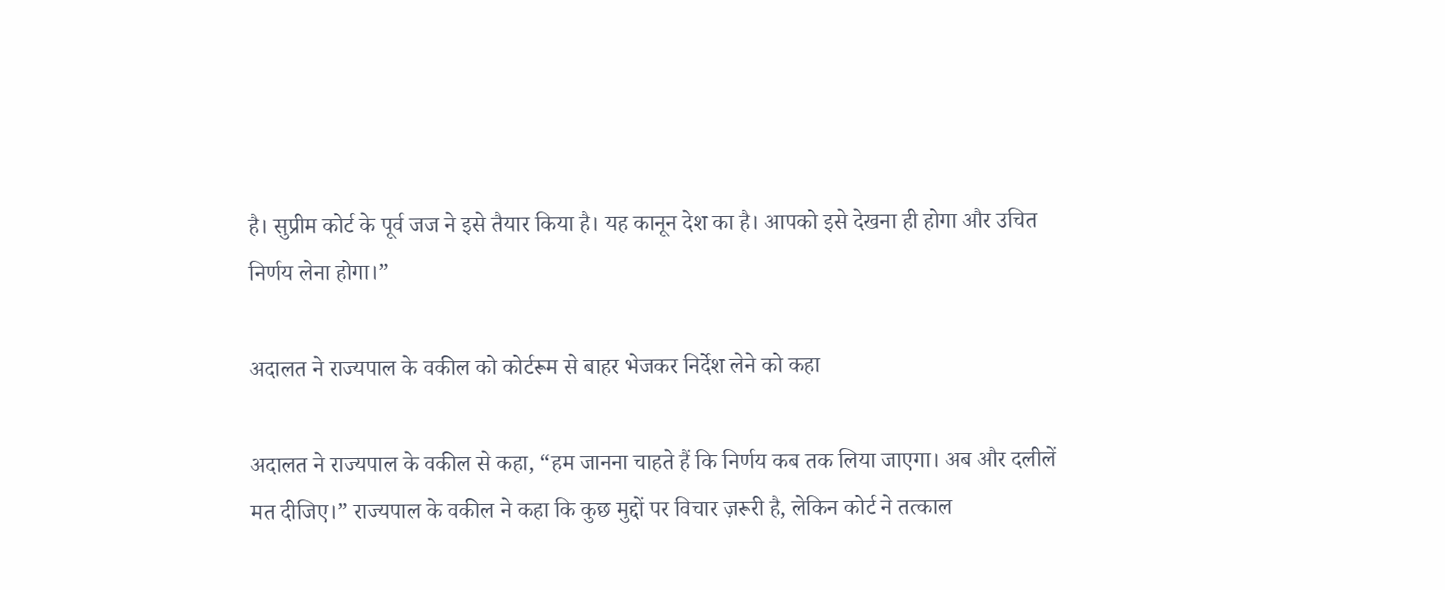है। सुप्रीम कोर्ट के पूर्व जज ने इसे तैयार किया है। यह कानून देश का है। आपको इसे देखना ही होगा और उचित निर्णय लेना होगा।”

अदालत ने राज्यपाल के वकील को कोर्टरूम से बाहर भेजकर निर्देश लेने को कहा

अदालत ने राज्यपाल के वकील से कहा, “हम जानना चाहते हैं कि निर्णय कब तक लिया जाएगा। अब और दलीलें मत दीजिए।” राज्यपाल के वकील ने कहा कि कुछ मुद्दों पर विचार ज़रूरी है, लेकिन कोर्ट ने तत्काल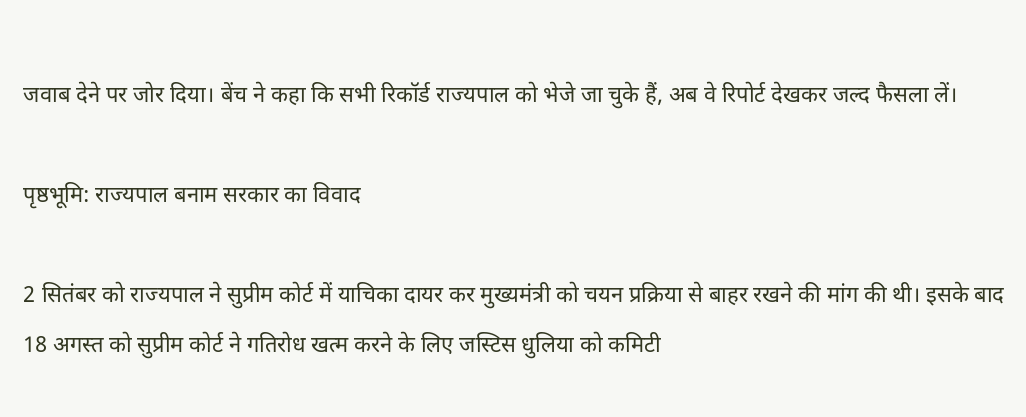जवाब देने पर जोर दिया। बेंच ने कहा कि सभी रिकॉर्ड राज्यपाल को भेजे जा चुके हैं, अब वे रिपोर्ट देखकर जल्द फैसला लें।

पृष्ठभूमि: राज्यपाल बनाम सरकार का विवाद

2 सितंबर को राज्यपाल ने सुप्रीम कोर्ट में याचिका दायर कर मुख्यमंत्री को चयन प्रक्रिया से बाहर रखने की मांग की थी। इसके बाद 18 अगस्त को सुप्रीम कोर्ट ने गतिरोध खत्म करने के लिए जस्टिस धुलिया को कमिटी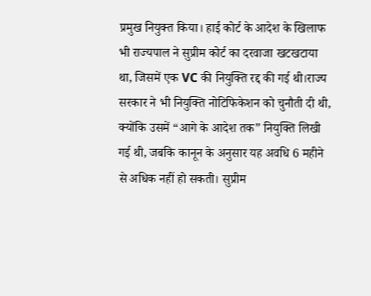प्रमुख नियुक्त किया। हाई कोर्ट के आदेश के खिलाफ भी राज्यपाल ने सुप्रीम कोर्ट का दरवाजा खटखटाया था, जिसमें एक VC की नियुक्ति रद्द की गई थी।राज्य सरकार ने भी नियुक्ति नोटिफिकेशन को चुनौती दी थी, क्योंकि उसमें “आगे के आदेश तक” नियुक्ति लिखी गई थी, जबकि कानून के अनुसार यह अवधि 6 महीने से अधिक नहीं हो सकती। सुप्रीम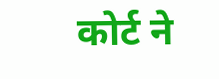कोर्ट ने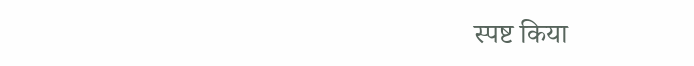स्पष्ट किया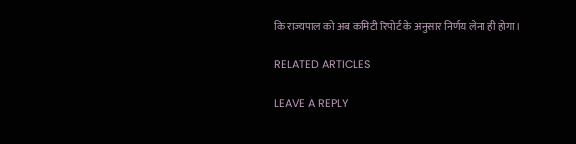कि राज्यपाल को अब कमिटी रिपोर्ट के अनुसार निर्णय लेना ही होगा।

RELATED ARTICLES

LEAVE A REPLY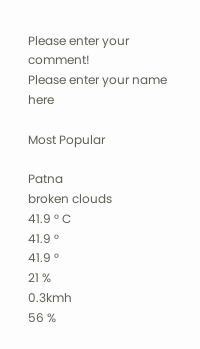Please enter your comment!
Please enter your name here

Most Popular

Patna
broken clouds
41.9 ° C
41.9 °
41.9 °
21 %
0.3kmh
56 %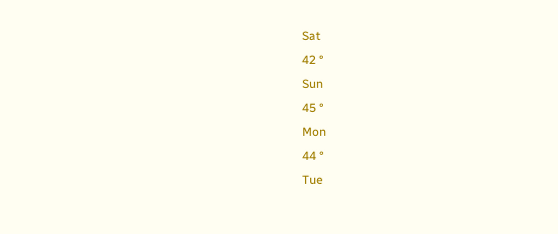Sat
42 °
Sun
45 °
Mon
44 °
Tue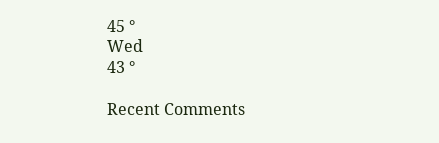45 °
Wed
43 °

Recent Comments